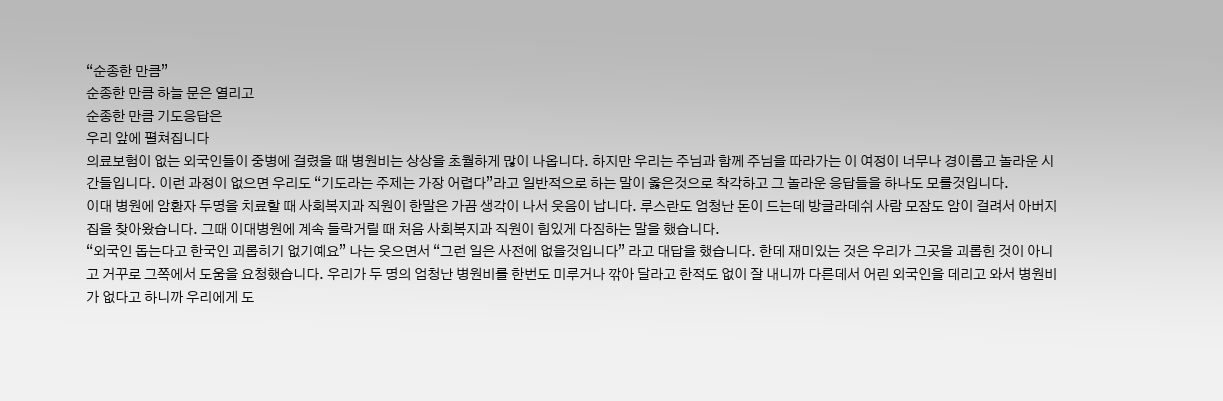“순종한 만큼”
순종한 만큼 하늘 문은 열리고
순종한 만큼 기도응답은
우리 앞에 펼쳐집니다
의료보험이 없는 외국인들이 중병에 걸렸을 때 병원비는 상상을 초월하게 많이 나옵니다. 하지만 우리는 주님과 함께 주님을 따라가는 이 여정이 너무나 경이롭고 놀라운 시간들입니다. 이런 과정이 없으면 우리도 “기도라는 주제는 가장 어렵다”라고 일반적으로 하는 말이 옳은것으로 착각하고 그 놀라운 응답들을 하나도 모를것입니다.
이대 병원에 암환자 두명을 치료할 때 사회복지과 직원이 한말은 가끔 생각이 나서 웃음이 납니다. 루스란도 엄청난 돈이 드는데 방글라데쉬 사람 모잠도 암이 걸려서 아버지집을 찾아왔습니다. 그때 이대병원에 계속 들락거릴 때 처음 사회복지과 직원이 힘있게 다짐하는 말을 했습니다.
“외국인 돕는다고 한국인 괴롭히기 없기예요” 나는 웃으면서 “그런 일은 사전에 없을것입니다” 라고 대답을 했습니다. 한데 재미있는 것은 우리가 그곳을 괴롭힌 것이 아니고 거꾸로 그쪽에서 도움을 요청했습니다. 우리가 두 명의 엄청난 병원비를 한번도 미루거나 깎아 달라고 한적도 없이 잘 내니까 다른데서 어린 외국인을 데리고 와서 병원비가 없다고 하니까 우리에게 도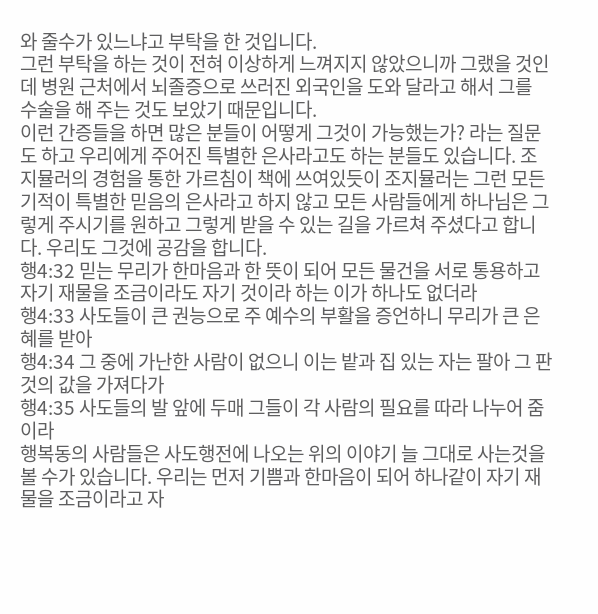와 줄수가 있느냐고 부탁을 한 것입니다.
그런 부탁을 하는 것이 전혀 이상하게 느껴지지 않았으니까 그랬을 것인데 병원 근처에서 뇌졸증으로 쓰러진 외국인을 도와 달라고 해서 그를 수술을 해 주는 것도 보았기 때문입니다.
이런 간증들을 하면 많은 분들이 어떻게 그것이 가능했는가? 라는 질문도 하고 우리에게 주어진 특별한 은사라고도 하는 분들도 있습니다. 조지뮬러의 경험을 통한 가르침이 책에 쓰여있듯이 조지뮬러는 그런 모든 기적이 특별한 믿음의 은사라고 하지 않고 모든 사람들에게 하나님은 그렇게 주시기를 원하고 그렇게 받을 수 있는 길을 가르쳐 주셨다고 합니다. 우리도 그것에 공감을 합니다.
행4:32 믿는 무리가 한마음과 한 뜻이 되어 모든 물건을 서로 통용하고 자기 재물을 조금이라도 자기 것이라 하는 이가 하나도 없더라
행4:33 사도들이 큰 권능으로 주 예수의 부활을 증언하니 무리가 큰 은혜를 받아
행4:34 그 중에 가난한 사람이 없으니 이는 밭과 집 있는 자는 팔아 그 판 것의 값을 가져다가
행4:35 사도들의 발 앞에 두매 그들이 각 사람의 필요를 따라 나누어 줌이라
행복동의 사람들은 사도행전에 나오는 위의 이야기 늘 그대로 사는것을 볼 수가 있습니다. 우리는 먼저 기쁨과 한마음이 되어 하나같이 자기 재물을 조금이라고 자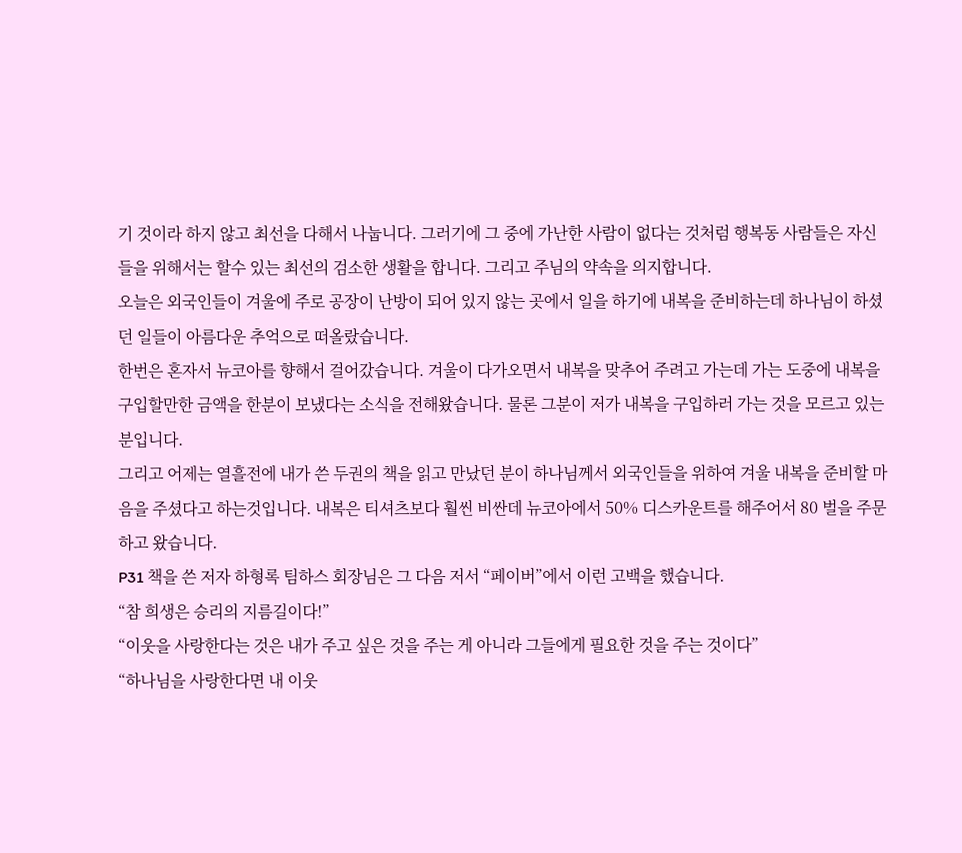기 것이라 하지 않고 최선을 다해서 나눕니다. 그러기에 그 중에 가난한 사람이 없다는 것처럼 행복동 사람들은 자신들을 위해서는 할수 있는 최선의 검소한 생활을 합니다. 그리고 주님의 약속을 의지합니다.
오늘은 외국인들이 겨울에 주로 공장이 난방이 되어 있지 않는 곳에서 일을 하기에 내복을 준비하는데 하나님이 하셨던 일들이 아름다운 추억으로 떠올랐습니다.
한번은 혼자서 뉴코아를 향해서 걸어갔습니다. 겨울이 다가오면서 내복을 맞추어 주려고 가는데 가는 도중에 내복을 구입할만한 금액을 한분이 보냈다는 소식을 전해왔습니다. 물론 그분이 저가 내복을 구입하러 가는 것을 모르고 있는 분입니다.
그리고 어제는 열흘전에 내가 쓴 두권의 책을 읽고 만났던 분이 하나님께서 외국인들을 위하여 겨울 내복을 준비할 마음을 주셨다고 하는것입니다. 내복은 티셔츠보다 훨씬 비싼데 뉴코아에서 50% 디스카운트를 해주어서 80 벌을 주문하고 왔습니다.
P31 책을 쓴 저자 하형록 팀하스 회장님은 그 다음 저서 “페이버”에서 이런 고백을 했습니다.
“참 희생은 승리의 지름길이다!”
“이웃을 사랑한다는 것은 내가 주고 싶은 것을 주는 게 아니라 그들에게 필요한 것을 주는 것이다”
“하나님을 사랑한다면 내 이웃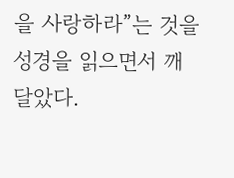을 사랑하라”는 것을 성경을 읽으면서 깨달았다.